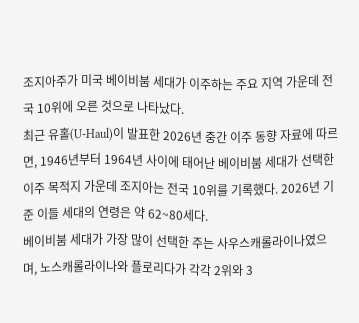조지아주가 미국 베이비붐 세대가 이주하는 주요 지역 가운데 전국 10위에 오른 것으로 나타났다.
최근 유홀(U-Haul)이 발표한 2026년 중간 이주 동향 자료에 따르면, 1946년부터 1964년 사이에 태어난 베이비붐 세대가 선택한 이주 목적지 가운데 조지아는 전국 10위를 기록했다. 2026년 기준 이들 세대의 연령은 약 62~80세다.
베이비붐 세대가 가장 많이 선택한 주는 사우스캐롤라이나였으며, 노스캐롤라이나와 플로리다가 각각 2위와 3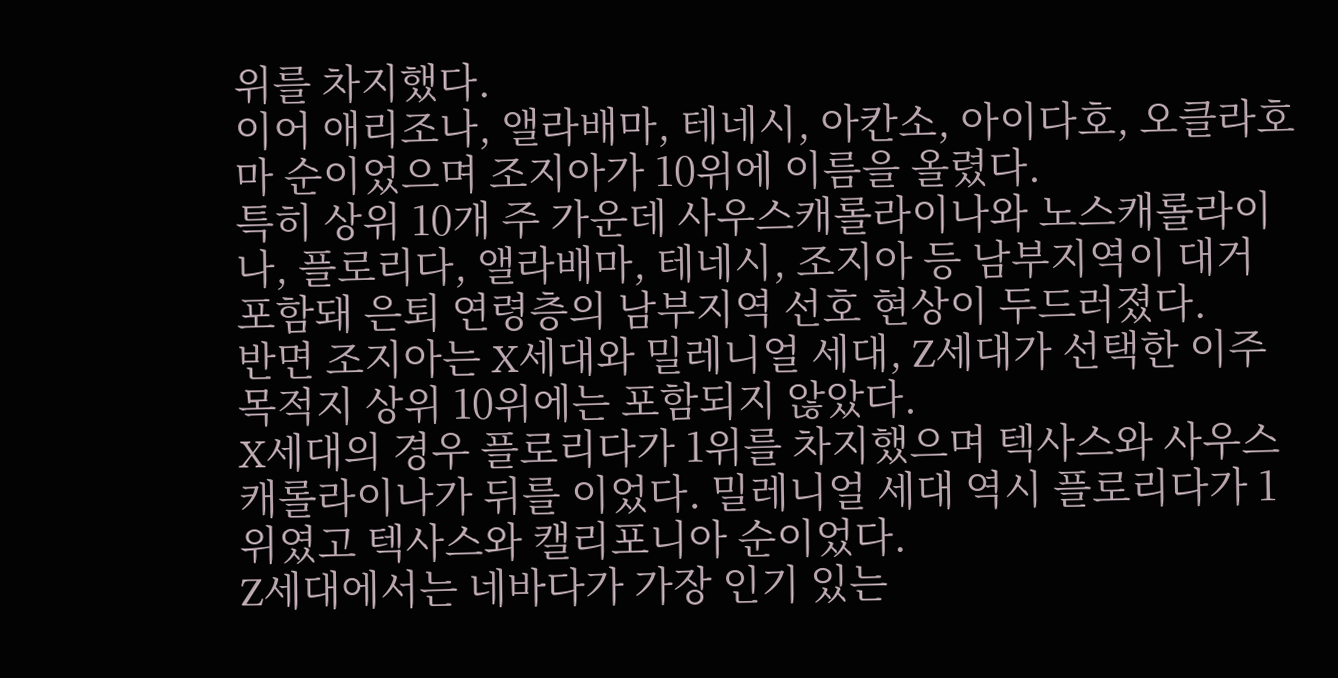위를 차지했다.
이어 애리조나, 앨라배마, 테네시, 아칸소, 아이다호, 오클라호마 순이었으며 조지아가 10위에 이름을 올렸다.
특히 상위 10개 주 가운데 사우스캐롤라이나와 노스캐롤라이나, 플로리다, 앨라배마, 테네시, 조지아 등 남부지역이 대거 포함돼 은퇴 연령층의 남부지역 선호 현상이 두드러졌다.
반면 조지아는 X세대와 밀레니얼 세대, Z세대가 선택한 이주 목적지 상위 10위에는 포함되지 않았다.
X세대의 경우 플로리다가 1위를 차지했으며 텍사스와 사우스캐롤라이나가 뒤를 이었다. 밀레니얼 세대 역시 플로리다가 1위였고 텍사스와 캘리포니아 순이었다.
Z세대에서는 네바다가 가장 인기 있는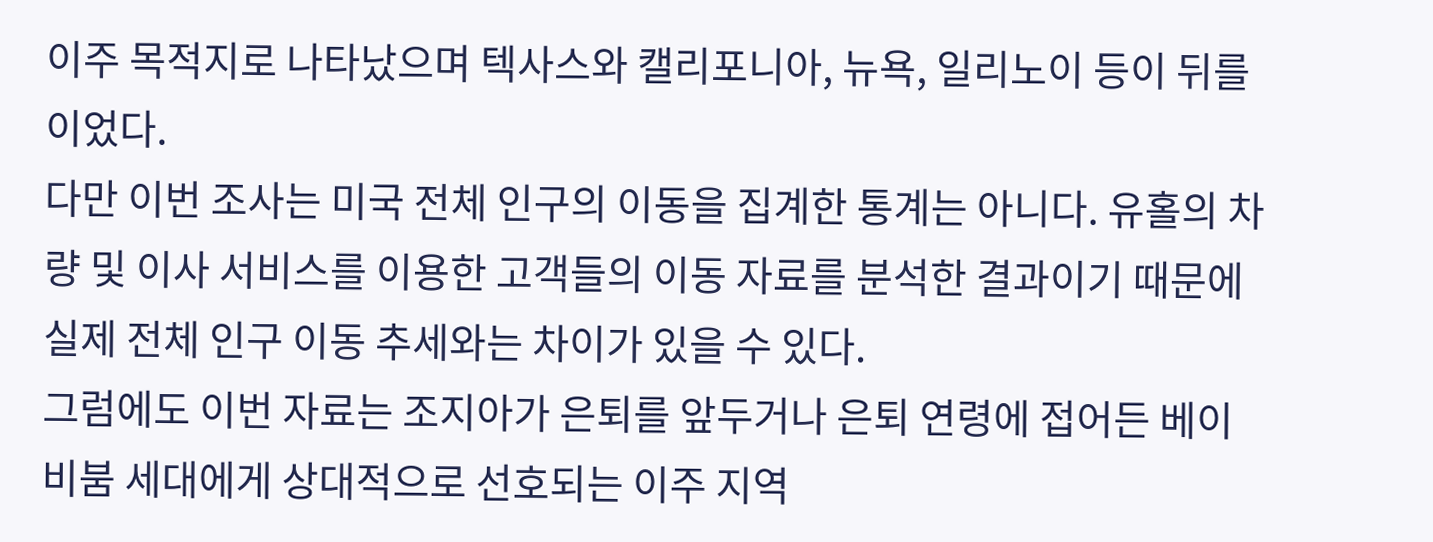이주 목적지로 나타났으며 텍사스와 캘리포니아, 뉴욕, 일리노이 등이 뒤를 이었다.
다만 이번 조사는 미국 전체 인구의 이동을 집계한 통계는 아니다. 유홀의 차량 및 이사 서비스를 이용한 고객들의 이동 자료를 분석한 결과이기 때문에 실제 전체 인구 이동 추세와는 차이가 있을 수 있다.
그럼에도 이번 자료는 조지아가 은퇴를 앞두거나 은퇴 연령에 접어든 베이비붐 세대에게 상대적으로 선호되는 이주 지역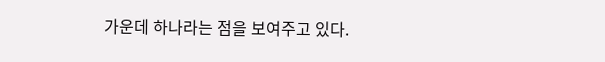가운데 하나라는 점을 보여주고 있다.